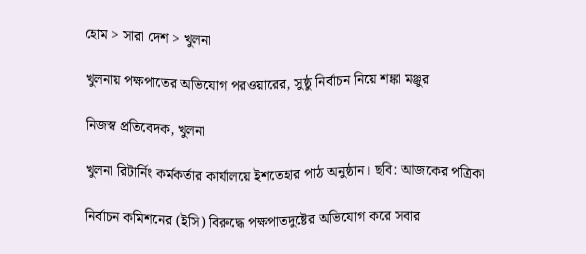হোম > সারা দেশ > খুলনা

খুলনায় পক্ষপাতের অভিযোগ পরওয়ারের, সুষ্ঠু নির্বাচন নিয়ে শঙ্কা মঞ্জুর

নিজস্ব প্রতিবেদক, খুলনা

খুলনা রিটার্নিং কর্মকর্তার কার্যালয়ে ইশতেহার পাঠ অনুষ্ঠান। ছবি: আজকের পত্রিকা

নির্বাচন কমিশনের (ইসি) বিরুদ্ধে পক্ষপাতদুষ্টের অভিযোগ করে সবার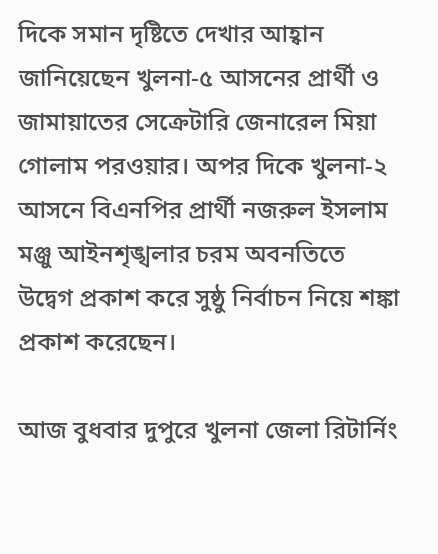দিকে সমান দৃষ্টিতে দেখার আহ্বান জানিয়েছেন খুলনা-৫ আসনের প্রার্থী ও জামায়াতের সেক্রেটারি জেনারেল মিয়া গোলাম পরওয়ার। অপর দিকে খুলনা-২ আসনে বিএনপির প্রার্থী নজরুল ইসলাম মঞ্জু আইনশৃঙ্খলার চরম অবনতিতে উদ্বেগ প্রকাশ করে সুষ্ঠু নির্বাচন নিয়ে শঙ্কা প্রকাশ করেছেন।

আজ বুধবার দুপুরে খুলনা জেলা রিটার্নিং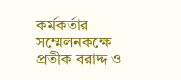কর্মকর্তার সম্মেলনকক্ষে প্রতীক বরাদ্দ ও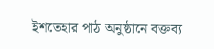ইশতেহার পাঠ অনুষ্ঠানে বক্তব্য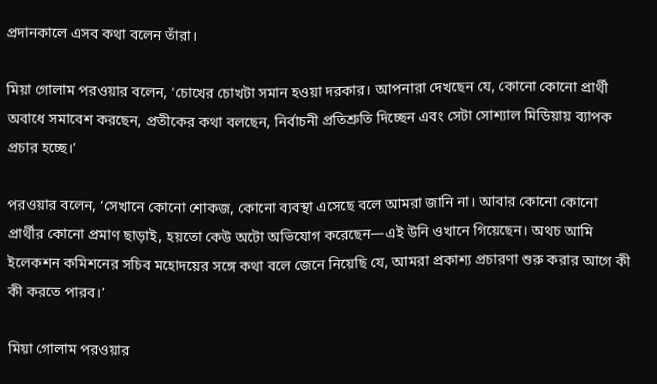প্রদানকালে এসব কথা বলেন তাঁরা।

মিয়া গোলাম পরওয়ার বলেন, ‘চোখের চোখটা সমান হওয়া দরকার। আপনারা দেখছেন যে, কোনো কোনো প্রার্থী অবাধে সমাবেশ করছেন, প্রতীকের কথা বলছেন, নির্বাচনী প্রতিশ্রুতি দিচ্ছেন এবং সেটা সোশ্যাল মিডিয়ায় ব্যাপক প্রচার হচ্ছে।’

পরওয়ার বলেন, ‘সেখানে কোনো শোকজ, কোনো ব্যবস্থা এসেছে বলে আমরা জানি না। আবার কোনো কোনো প্রার্থীর কোনো প্রমাণ ছাড়াই, হয়তো কেউ অটো অভিযোগ করেছেন—এই উনি ওখানে গিয়েছেন। অথচ আমি ইলেকশন কমিশনের সচিব মহোদয়ের সঙ্গে কথা বলে জেনে নিয়েছি যে, আমরা প্রকাশ্য প্রচারণা শুরু করার আগে কী কী করতে পারব।’

মিয়া গোলাম পরওয়ার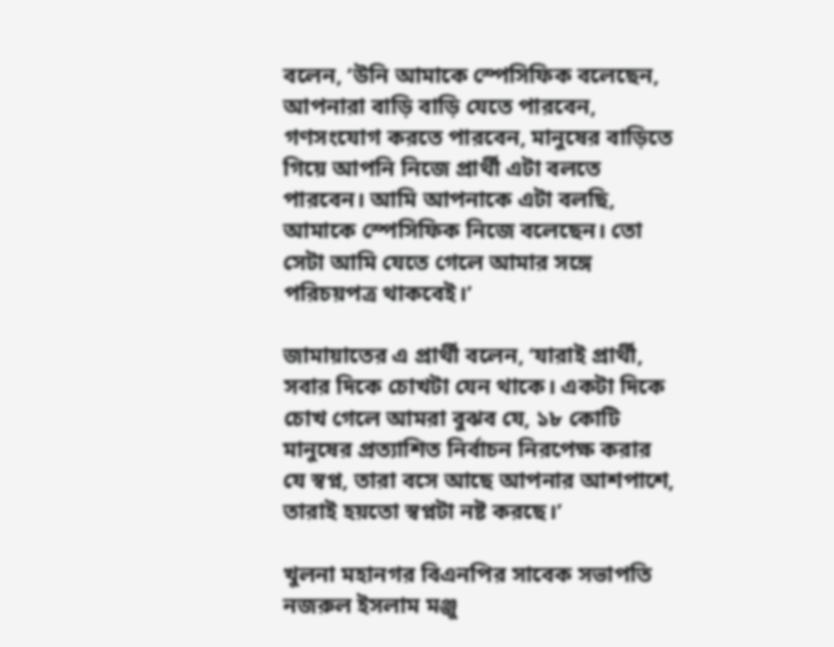বলেন, ‘উনি আমাকে স্পেসিফিক বলেছেন, আপনারা বাড়ি বাড়ি যেতে পারবেন, গণসংযোগ করতে পারবেন, মানুষের বাড়িতে গিয়ে আপনি নিজে প্রার্থী এটা বলতে পারবেন। আমি আপনাকে এটা বলছি, আমাকে স্পেসিফিক নিজে বলেছেন। তো সেটা আমি যেতে গেলে আমার সঙ্গে পরিচয়পত্র থাকবেই।’

জামায়াতের এ প্রার্থী বলেন, ‘যারাই প্রার্থী, সবার দিকে চোখটা যেন থাকে। একটা দিকে চোখ গেলে আমরা বুঝব যে, ১৮ কোটি মানুষের প্রত্যাশিত নির্বাচন নিরপেক্ষ করার যে স্বপ্ন, তারা বসে আছে আপনার আশপাশে, তারাই হয়তো স্বপ্নটা নষ্ট করছে।’

খুলনা মহানগর বিএনপির সাবেক সভাপতি নজরুল ইসলাম মঞ্জু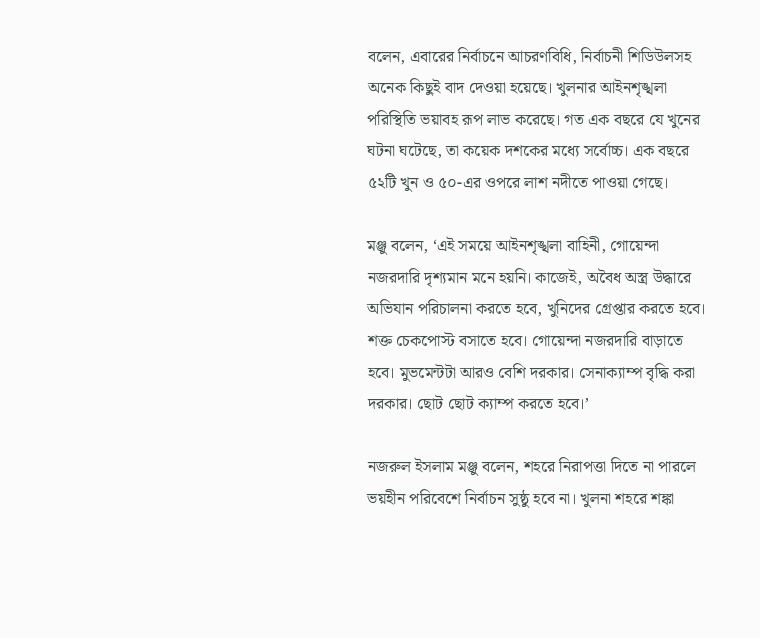বলেন, এবারের নির্বাচনে আচরণবিধি, নির্বাচনী শিডিউলসহ অনেক কিছুই বাদ দেওয়া হয়েছে। খুলনার আইনশৃঙ্খলা পরিস্থিতি ভয়াবহ রূপ লাভ করেছে। গত এক বছরে যে খুনের ঘটনা ঘটেছে, তা কয়েক দশকের মধ্যে সর্বোচ্চ। এক বছরে ৫২টি খুন ও ৫০-এর ওপরে লাশ নদীতে পাওয়া গেছে।

মঞ্জু বলেন, ‘এই সময়ে আইনশৃঙ্খলা বাহিনী, গোয়েন্দা নজরদারি দৃশ্যমান মনে হয়নি। কাজেই, অবৈধ অস্ত্র উদ্ধারে অভিযান পরিচালনা করতে হবে, খুনিদের গ্রেপ্তার করতে হবে। শক্ত চেকপোস্ট বসাতে হবে। গোয়েন্দা নজরদারি বাড়াতে হবে। মুভমেন্টটা আরও বেশি দরকার। সেনাক্যাম্প বৃদ্ধি করা দরকার। ছোট ছোট ক্যাম্প করতে হবে।’

নজরুল ইসলাম মঞ্জু বলেন, শহরে নিরাপত্তা দিতে না পারলে ভয়হীন পরিবেশে নির্বাচন সুষ্ঠু হবে না। খুলনা শহরে শঙ্কা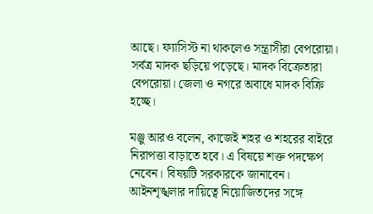আছে। ফ্যাসিস্ট না থাকলেও সন্ত্রাসীরা বেপরোয়া। সর্বত্র মাদক ছড়িয়ে পড়েছে। মাদক বিক্রেতারা বেপরোয়া। জেলা ও নগরে অবাধে মাদক বিক্রি হচ্ছে।

মঞ্জু আরও বলেন, কাজেই শহর ও শহরের বাইরে নিরাপত্তা বাড়াতে হবে। এ বিষয়ে শক্ত পদক্ষেপ নেবেন। বিষয়টি সরকারকে জানাবেন। আইনশৃঙ্খলার দায়িত্বে নিয়োজিতদের সঙ্গে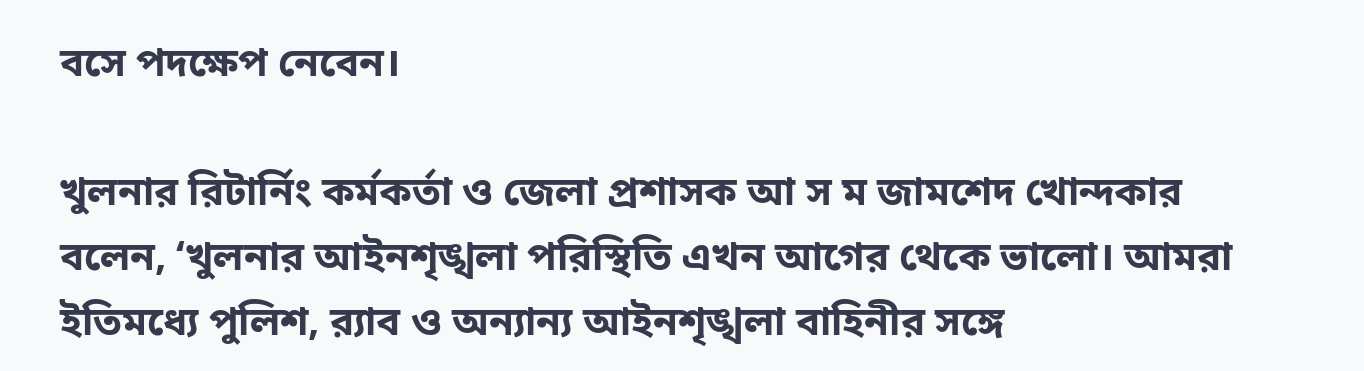বসে পদক্ষেপ নেবেন।

খুলনার রিটার্নিং কর্মকর্তা ও জেলা প্রশাসক আ স ম জামশেদ খোন্দকার বলেন, ‘খুলনার আইনশৃঙ্খলা পরিস্থিতি এখন আগের থেকে ভালো। আমরা ইতিমধ্যে পুলিশ, র‍্যাব ও অন্যান্য আইনশৃঙ্খলা বাহিনীর সঙ্গে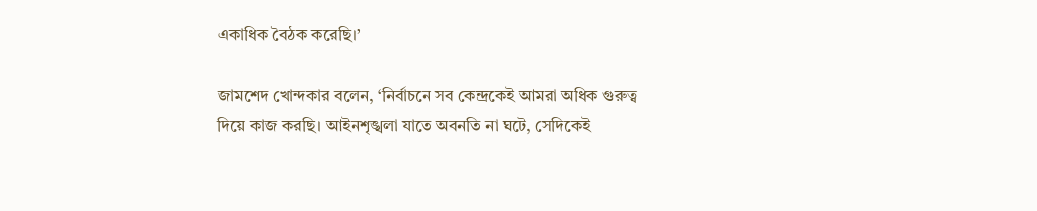একাধিক বৈঠক করেছি।’

জামশেদ খোন্দকার বলেন, ‘নির্বাচনে সব কেন্দ্রকেই আমরা অধিক গুরুত্ব দিয়ে কাজ করছি। আইনশৃঙ্খলা যাতে অবনতি না ঘটে, সেদিকেই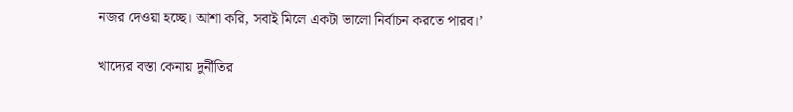নজর দেওয়া হচ্ছে। আশা করি, সবাই মিলে একটা ভালো নির্বাচন করতে পারব।’

খাদ্যের বস্তা কেনায় দুর্নীতির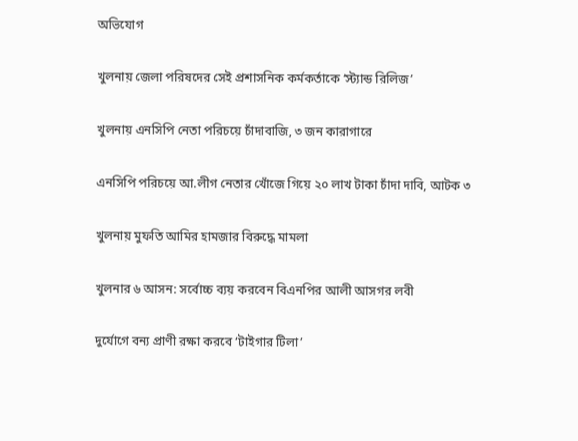অভিযোগ

খুলনায় জেলা পরিষদের সেই প্রশাসনিক কর্মকর্তাকে ‘স্ট্যান্ড রিলিজ’

খুলনায় এনসিপি নেতা পরিচয়ে চাঁদাবাজি, ৩ জন কারাগারে

এনসিপি পরিচয়ে আ.লীগ নেতার খোঁজে গিয়ে ২০ লাখ টাকা চাঁদা দাবি, আটক ৩

খুলনায় মুফতি আমির হামজার বিরুদ্ধে মামলা

খুলনার ৬ আসন: সর্বোচ্চ ব্যয় করবেন বিএনপির আলী আসগর লবী

দুর্যোগে বন্য প্রাণী রক্ষা করবে ‘টাইগার টিলা’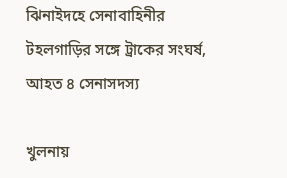ঝিনাইদহে সেনাবাহিনীর টহলগাড়ির সঙ্গে ট্রাকের সংঘর্ষ, আহত ৪ সেনাসদস্য

খুলনায়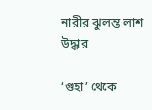নারীর ঝুলন্ত লাশ উদ্ধার

‘গুহা’ থেকে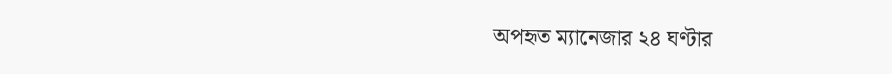অপহৃত ম্যানেজার ২৪ ঘণ্টার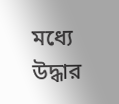মধ্যে উদ্ধার